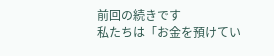前回の続きです
私たちは「お金を預けてい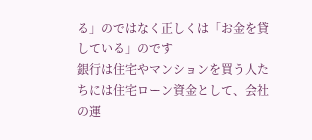る」のではなく正しくは「お金を貸している」のです
銀行は住宅やマンションを買う人たちには住宅ローン資金として、会社の運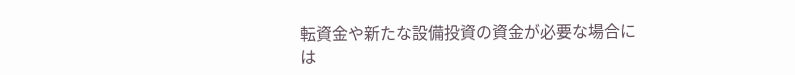転資金や新たな設備投資の資金が必要な場合には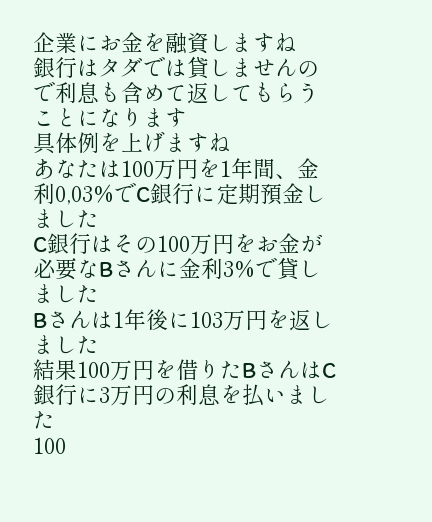企業にお金を融資しますね
銀行はタダでは貸しませんので利息も含めて返してもらうことになります
具体例を上げますね
あなたは100万円を1年間、金利0,03%でC銀行に定期預金しました
C銀行はその100万円をお金が必要なBさんに金利3%で貸しました
Bさんは1年後に103万円を返しました
結果100万円を借りたBさんはC銀行に3万円の利息を払いました
100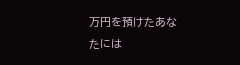万円を預けたあなたには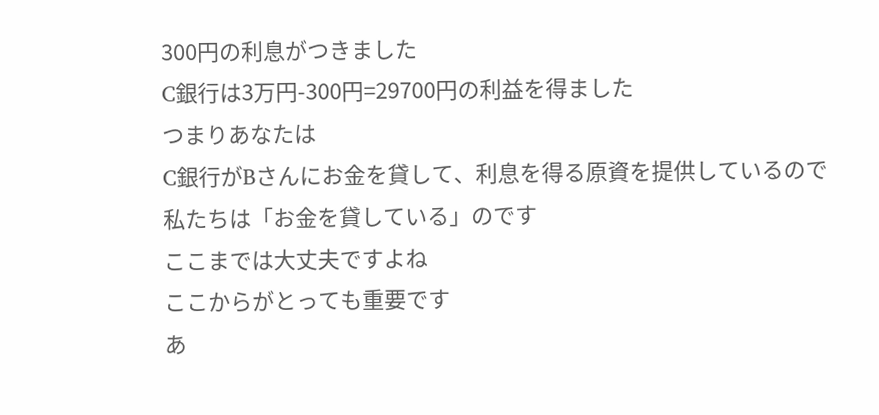300円の利息がつきました
C銀行は3万円-300円=29700円の利益を得ました
つまりあなたは
C銀行がBさんにお金を貸して、利息を得る原資を提供しているので私たちは「お金を貸している」のです
ここまでは大丈夫ですよね
ここからがとっても重要です
あ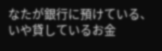なたが銀行に預けている、いや貸しているお金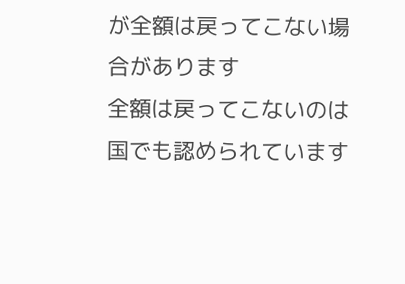が全額は戻ってこない場合があります
全額は戻ってこないのは国でも認められています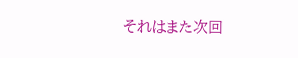それはまた次回